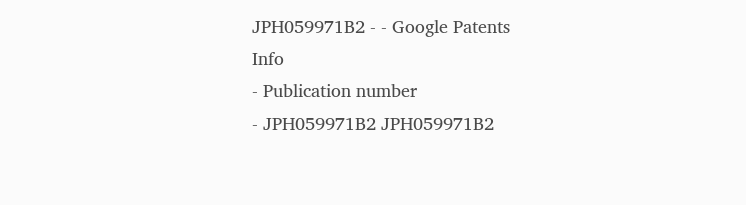JPH059971B2 - - Google Patents
Info
- Publication number
- JPH059971B2 JPH059971B2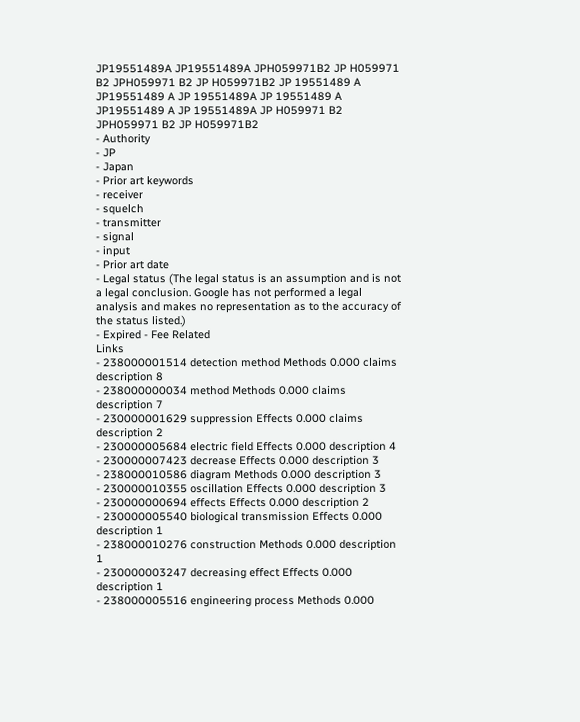JP19551489A JP19551489A JPH059971B2 JP H059971 B2 JPH059971 B2 JP H059971B2 JP 19551489 A JP19551489 A JP 19551489A JP 19551489 A JP19551489 A JP 19551489A JP H059971 B2 JPH059971 B2 JP H059971B2
- Authority
- JP
- Japan
- Prior art keywords
- receiver
- squelch
- transmitter
- signal
- input
- Prior art date
- Legal status (The legal status is an assumption and is not a legal conclusion. Google has not performed a legal analysis and makes no representation as to the accuracy of the status listed.)
- Expired - Fee Related
Links
- 238000001514 detection method Methods 0.000 claims description 8
- 238000000034 method Methods 0.000 claims description 7
- 230000001629 suppression Effects 0.000 claims description 2
- 230000005684 electric field Effects 0.000 description 4
- 230000007423 decrease Effects 0.000 description 3
- 238000010586 diagram Methods 0.000 description 3
- 230000010355 oscillation Effects 0.000 description 3
- 230000000694 effects Effects 0.000 description 2
- 230000005540 biological transmission Effects 0.000 description 1
- 238000010276 construction Methods 0.000 description 1
- 230000003247 decreasing effect Effects 0.000 description 1
- 238000005516 engineering process Methods 0.000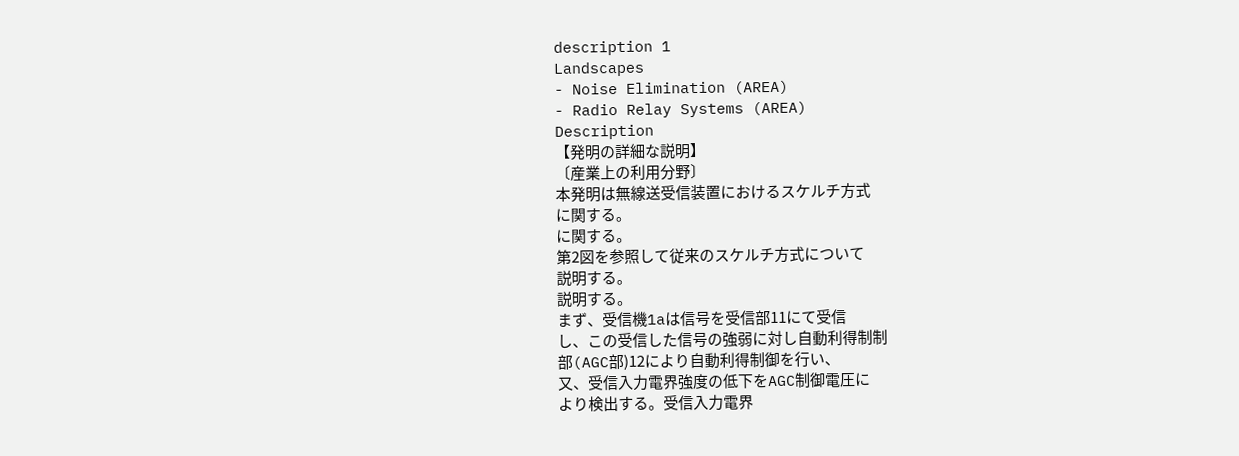description 1
Landscapes
- Noise Elimination (AREA)
- Radio Relay Systems (AREA)
Description
【発明の詳細な説明】
〔産業上の利用分野〕
本発明は無線送受信装置におけるスケルチ方式
に関する。
に関する。
第2図を参照して従来のスケルチ方式について
説明する。
説明する。
まず、受信機1aは信号を受信部11にて受信
し、この受信した信号の強弱に対し自動利得制制
部(AGC部)12により自動利得制御を行い、
又、受信入力電界強度の低下をAGC制御電圧に
より検出する。受信入力電界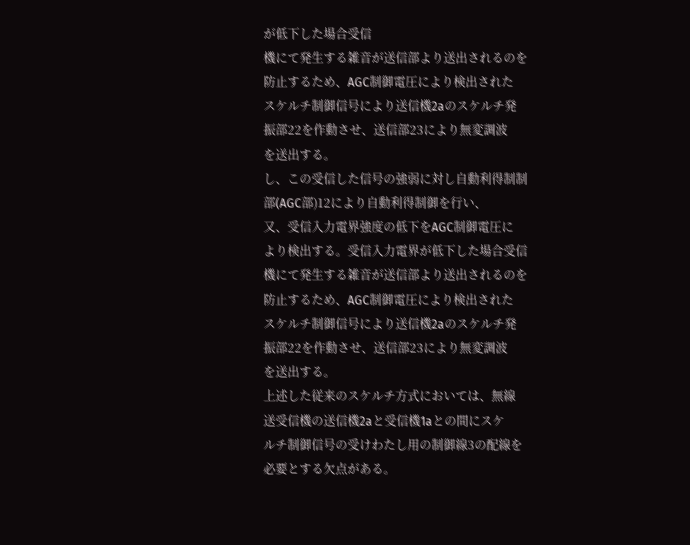が低下した場合受信
機にて発生する雑音が送信部より送出されるのを
防止するため、AGC制御電圧により検出された
スケルチ制御信号により送信機2aのスケルチ発
振部22を作動させ、送信部23により無変調波
を送出する。
し、この受信した信号の強弱に対し自動利得制制
部(AGC部)12により自動利得制御を行い、
又、受信入力電界強度の低下をAGC制御電圧に
より検出する。受信入力電界が低下した場合受信
機にて発生する雑音が送信部より送出されるのを
防止するため、AGC制御電圧により検出された
スケルチ制御信号により送信機2aのスケルチ発
振部22を作動させ、送信部23により無変調波
を送出する。
上述した従来のスケルチ方式においては、無線
送受信機の送信機2aと受信機1aとの間にスケ
ルチ制御信号の受けわたし用の制御線3の配線を
必要とする欠点がある。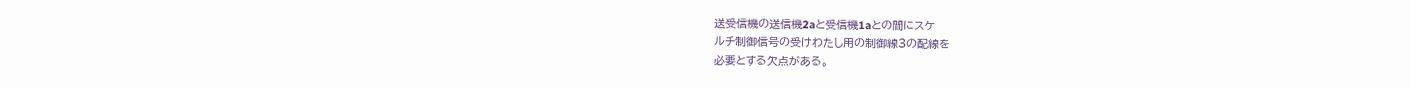送受信機の送信機2aと受信機1aとの間にスケ
ルチ制御信号の受けわたし用の制御線3の配線を
必要とする欠点がある。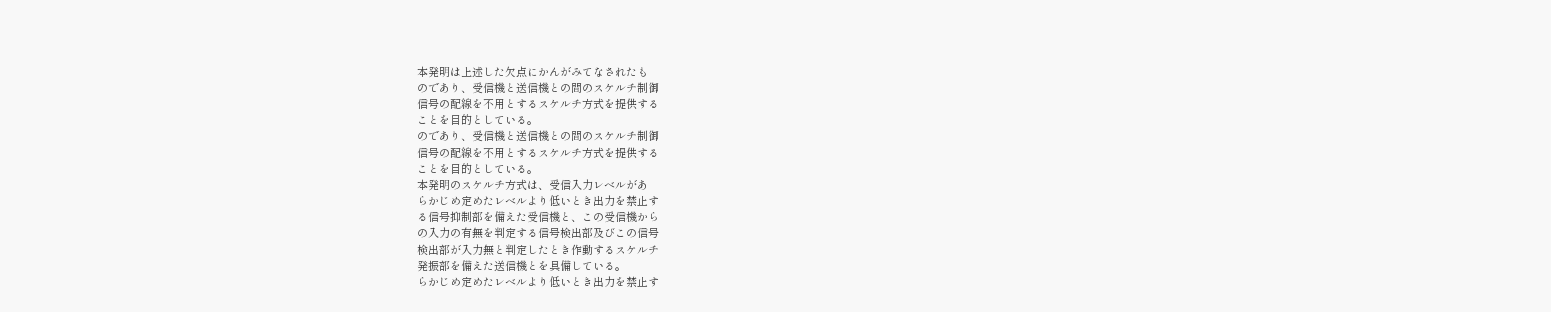本発明は上述した欠点にかんがみてなされたも
のであり、受信機と送信機との間のスケルチ制御
信号の配線を不用とするスケルチ方式を提供する
ことを目的としている。
のであり、受信機と送信機との間のスケルチ制御
信号の配線を不用とするスケルチ方式を提供する
ことを目的としている。
本発明のスケルチ方式は、受信入力レベルがあ
らかじめ定めたレベルより低いとき出力を禁止す
る信号抑制部を備えた受信機と、この受信機から
の入力の有無を判定する信号検出部及びこの信号
検出部が入力無と判定したとき作動するスケルチ
発振部を備えた送信機とを具備している。
らかじめ定めたレベルより低いとき出力を禁止す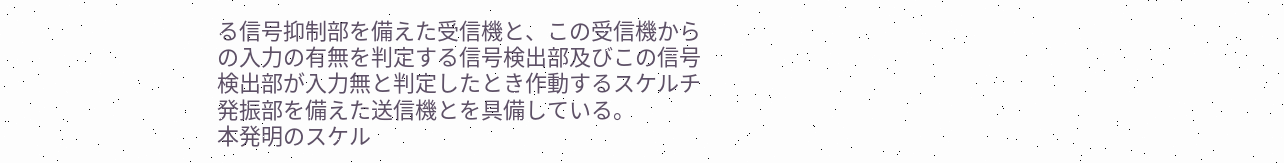る信号抑制部を備えた受信機と、この受信機から
の入力の有無を判定する信号検出部及びこの信号
検出部が入力無と判定したとき作動するスケルチ
発振部を備えた送信機とを具備している。
本発明のスケル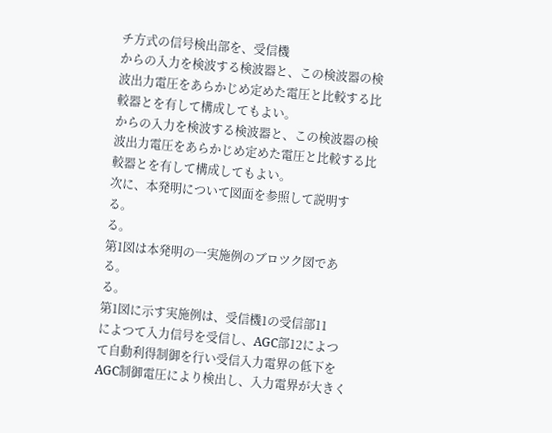チ方式の信号検出部を、受信機
からの入力を検波する検波器と、この検波器の検
波出力電圧をあらかじめ定めた電圧と比較する比
較器とを有して構成してもよい。
からの入力を検波する検波器と、この検波器の検
波出力電圧をあらかじめ定めた電圧と比較する比
較器とを有して構成してもよい。
次に、本発明について図面を参照して説明す
る。
る。
第1図は本発明の一実施例のブロツク図であ
る。
る。
第1図に示す実施例は、受信機1の受信部11
によつて入力信号を受信し、AGC部12によつ
て自動利得制御を行い受信入力電界の低下を
AGC制御電圧により検出し、入力電界が大きく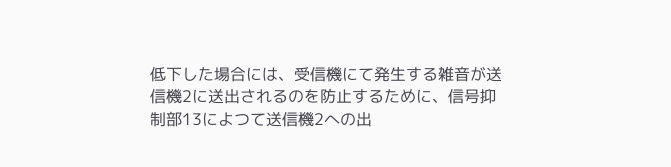低下した場合には、受信機にて発生する雑音が送
信機2に送出されるのを防止するために、信号抑
制部13によつて送信機2への出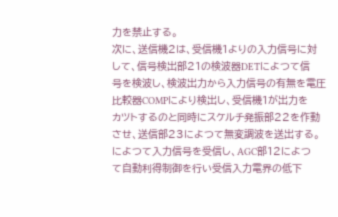力を禁止する。
次に、送信機2は、受信機1よりの入力信号に対
して、信号検出部21の検波器DETによつて信
号を検波し、検波出力から入力信号の有無を電圧
比較器COMPにより検出し、受信機1が出力を
カツトするのと同時にスケルチ発振部22を作動
させ、送信部23によつて無変調波を送出する。
によつて入力信号を受信し、AGC部12によつ
て自動利得制御を行い受信入力電界の低下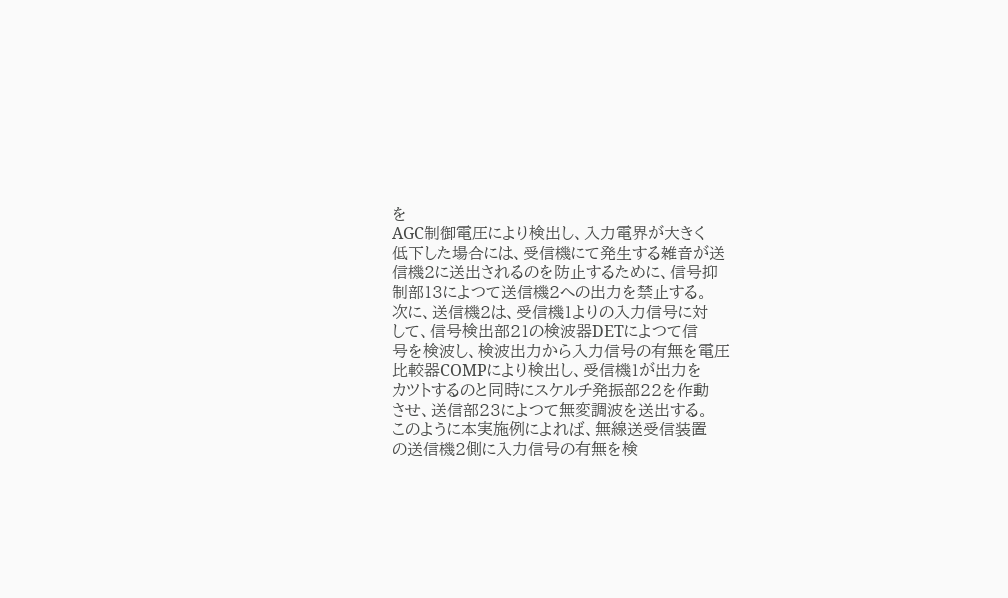を
AGC制御電圧により検出し、入力電界が大きく
低下した場合には、受信機にて発生する雑音が送
信機2に送出されるのを防止するために、信号抑
制部13によつて送信機2への出力を禁止する。
次に、送信機2は、受信機1よりの入力信号に対
して、信号検出部21の検波器DETによつて信
号を検波し、検波出力から入力信号の有無を電圧
比較器COMPにより検出し、受信機1が出力を
カツトするのと同時にスケルチ発振部22を作動
させ、送信部23によつて無変調波を送出する。
このように本実施例によれば、無線送受信装置
の送信機2側に入力信号の有無を検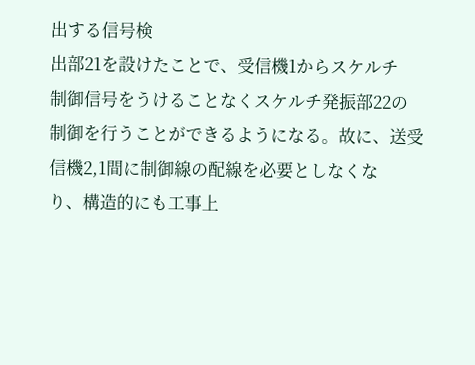出する信号検
出部21を設けたことで、受信機1からスケルチ
制御信号をうけることなくスケルチ発振部22の
制御を行うことができるようになる。故に、送受
信機2,1間に制御線の配線を必要としなくな
り、構造的にも工事上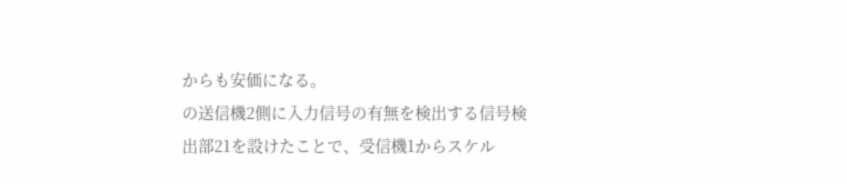からも安価になる。
の送信機2側に入力信号の有無を検出する信号検
出部21を設けたことで、受信機1からスケル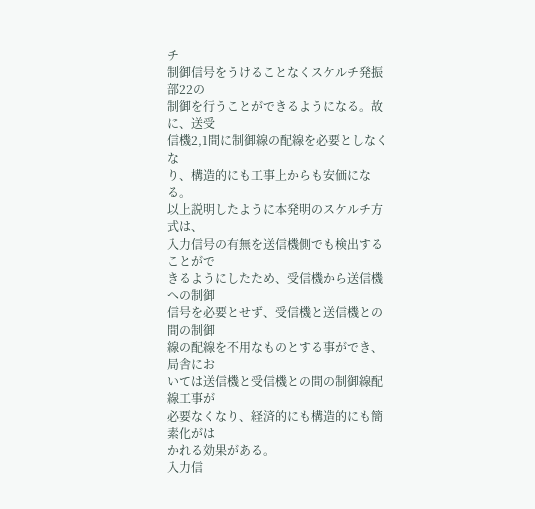チ
制御信号をうけることなくスケルチ発振部22の
制御を行うことができるようになる。故に、送受
信機2,1間に制御線の配線を必要としなくな
り、構造的にも工事上からも安価になる。
以上説明したように本発明のスケルチ方式は、
入力信号の有無を送信機側でも検出することがで
きるようにしたため、受信機から送信機への制御
信号を必要とせず、受信機と送信機との間の制御
線の配線を不用なものとする事ができ、局舎にお
いては送信機と受信機との間の制御線配線工事が
必要なくなり、経済的にも構造的にも簡素化がは
かれる効果がある。
入力信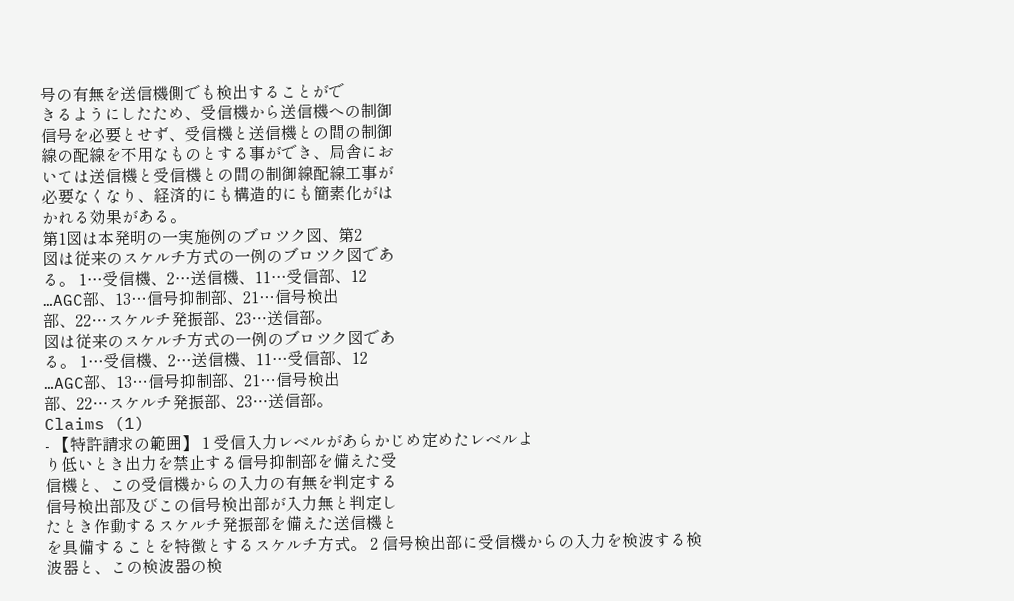号の有無を送信機側でも検出することがで
きるようにしたため、受信機から送信機への制御
信号を必要とせず、受信機と送信機との間の制御
線の配線を不用なものとする事ができ、局舎にお
いては送信機と受信機との間の制御線配線工事が
必要なくなり、経済的にも構造的にも簡素化がは
かれる効果がある。
第1図は本発明の一実施例のブロツク図、第2
図は従来のスケルチ方式の一例のブロツク図であ
る。 1…受信機、2…送信機、11…受信部、12
…AGC部、13…信号抑制部、21…信号検出
部、22…スケルチ発振部、23…送信部。
図は従来のスケルチ方式の一例のブロツク図であ
る。 1…受信機、2…送信機、11…受信部、12
…AGC部、13…信号抑制部、21…信号検出
部、22…スケルチ発振部、23…送信部。
Claims (1)
- 【特許請求の範囲】 1 受信入力レベルがあらかじめ定めたレベルよ
り低いとき出力を禁止する信号抑制部を備えた受
信機と、この受信機からの入力の有無を判定する
信号検出部及びこの信号検出部が入力無と判定し
たとき作動するスケルチ発振部を備えた送信機と
を具備することを特徴とするスケルチ方式。 2 信号検出部に受信機からの入力を検波する検
波器と、この検波器の検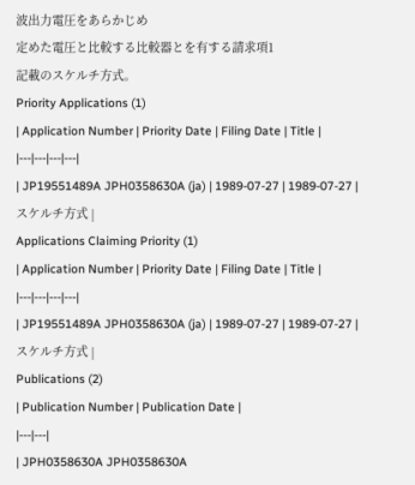波出力電圧をあらかじめ
定めた電圧と比較する比較器とを有する請求項1
記載のスケルチ方式。
Priority Applications (1)
| Application Number | Priority Date | Filing Date | Title |
|---|---|---|---|
| JP19551489A JPH0358630A (ja) | 1989-07-27 | 1989-07-27 | スケルチ方式 |
Applications Claiming Priority (1)
| Application Number | Priority Date | Filing Date | Title |
|---|---|---|---|
| JP19551489A JPH0358630A (ja) | 1989-07-27 | 1989-07-27 | スケルチ方式 |
Publications (2)
| Publication Number | Publication Date |
|---|---|
| JPH0358630A JPH0358630A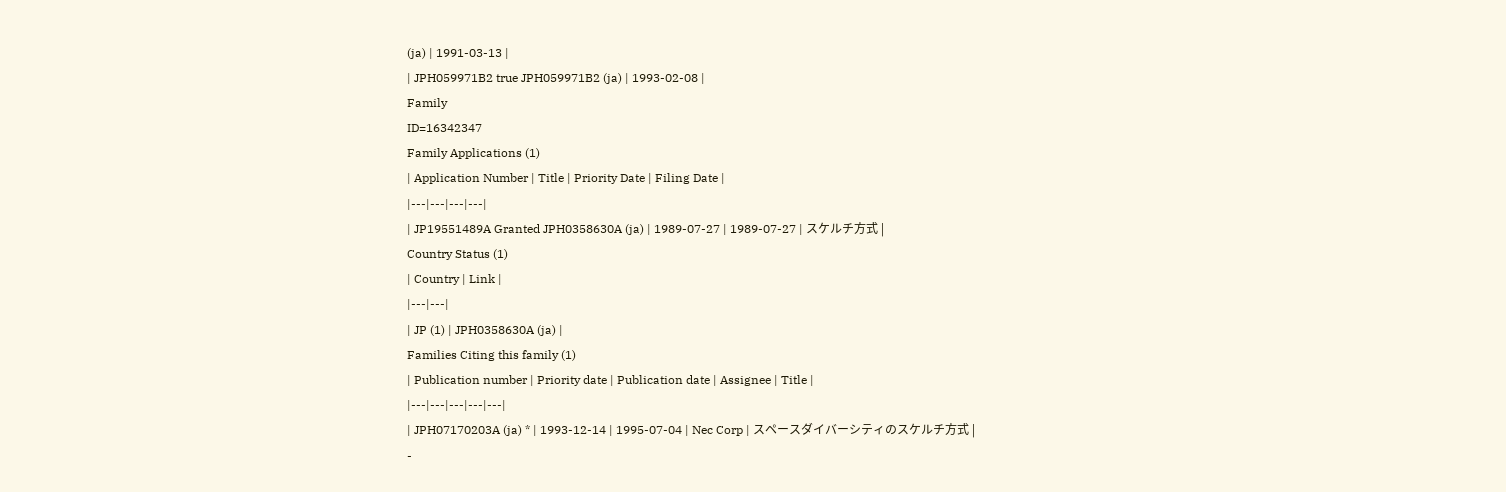(ja) | 1991-03-13 |
| JPH059971B2 true JPH059971B2 (ja) | 1993-02-08 |
Family
ID=16342347
Family Applications (1)
| Application Number | Title | Priority Date | Filing Date |
|---|---|---|---|
| JP19551489A Granted JPH0358630A (ja) | 1989-07-27 | 1989-07-27 | スケルチ方式 |
Country Status (1)
| Country | Link |
|---|---|
| JP (1) | JPH0358630A (ja) |
Families Citing this family (1)
| Publication number | Priority date | Publication date | Assignee | Title |
|---|---|---|---|---|
| JPH07170203A (ja) * | 1993-12-14 | 1995-07-04 | Nec Corp | スペースダイバーシティのスケルチ方式 |
-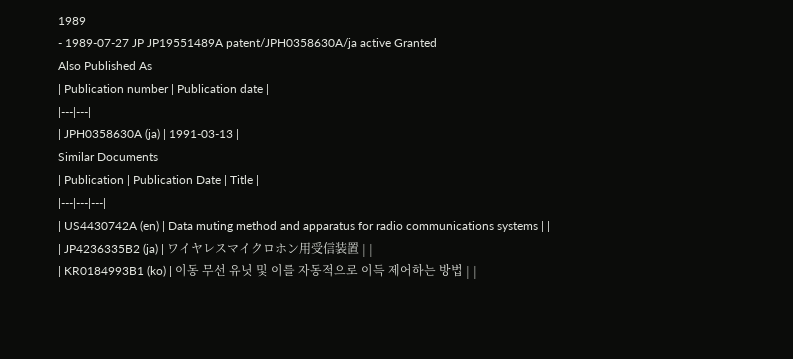1989
- 1989-07-27 JP JP19551489A patent/JPH0358630A/ja active Granted
Also Published As
| Publication number | Publication date |
|---|---|
| JPH0358630A (ja) | 1991-03-13 |
Similar Documents
| Publication | Publication Date | Title |
|---|---|---|
| US4430742A (en) | Data muting method and apparatus for radio communications systems | |
| JP4236335B2 (ja) | ワイヤレスマイクロホン用受信装置 | |
| KR0184993B1 (ko) | 이동 무선 유닛 및 이를 자동적으로 이득 제어하는 방법 | |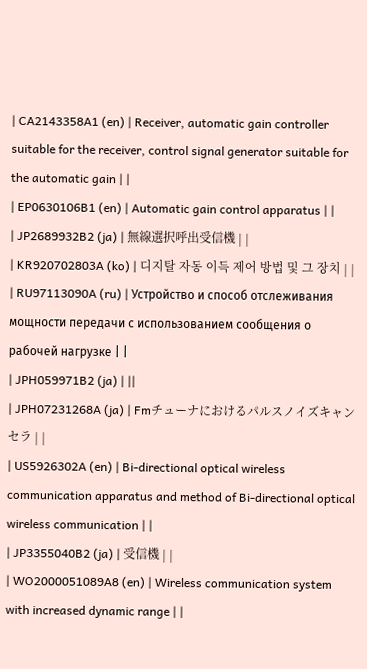| CA2143358A1 (en) | Receiver, automatic gain controller suitable for the receiver, control signal generator suitable for the automatic gain | |
| EP0630106B1 (en) | Automatic gain control apparatus | |
| JP2689932B2 (ja) | 無線選択呼出受信機 | |
| KR920702803A (ko) | 디지탈 자동 이득 제어 방법 및 그 장치 | |
| RU97113090A (ru) | Устройство и способ отслеживания мощности передачи с использованием сообщения о рабочей нагрузке | |
| JPH059971B2 (ja) | ||
| JPH07231268A (ja) | Fmチューナにおけるパルスノイズキャンセラ | |
| US5926302A (en) | Bi-directional optical wireless communication apparatus and method of Bi-directional optical wireless communication | |
| JP3355040B2 (ja) | 受信機 | |
| WO2000051089A8 (en) | Wireless communication system with increased dynamic range | |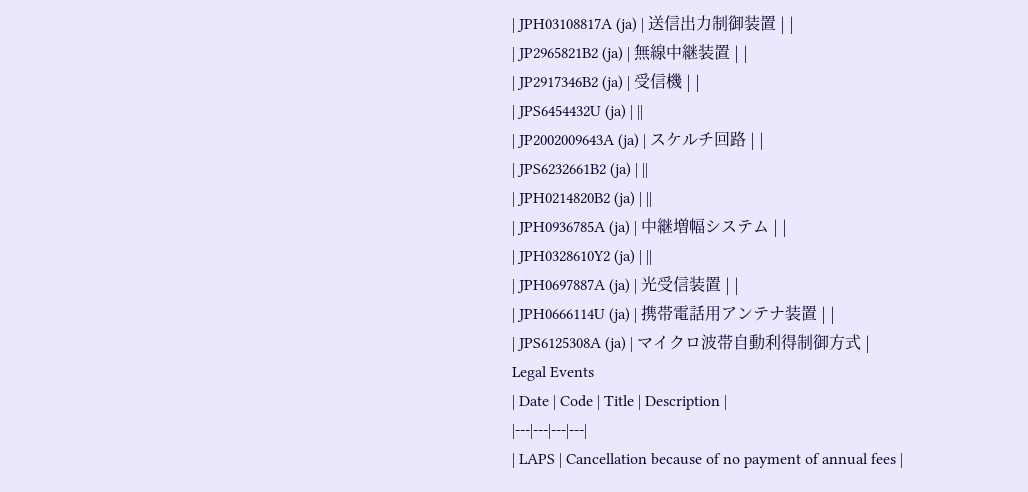| JPH03108817A (ja) | 送信出力制御装置 | |
| JP2965821B2 (ja) | 無線中継装置 | |
| JP2917346B2 (ja) | 受信機 | |
| JPS6454432U (ja) | ||
| JP2002009643A (ja) | スケルチ回路 | |
| JPS6232661B2 (ja) | ||
| JPH0214820B2 (ja) | ||
| JPH0936785A (ja) | 中継増幅システム | |
| JPH0328610Y2 (ja) | ||
| JPH0697887A (ja) | 光受信装置 | |
| JPH0666114U (ja) | 携帯電話用アンテナ装置 | |
| JPS6125308A (ja) | マイクロ波帯自動利得制御方式 |
Legal Events
| Date | Code | Title | Description |
|---|---|---|---|
| LAPS | Cancellation because of no payment of annual fees |